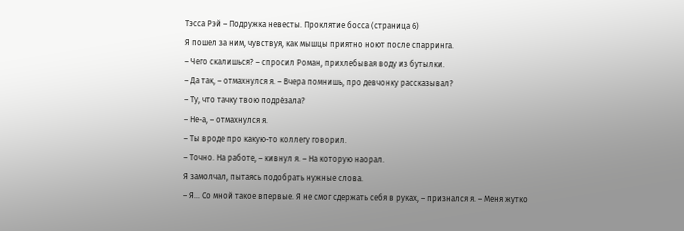Тэсса Рэй – Подружка невесты. Проклятие босса (страница 6)
Я пошел за ним, чувствуя, как мышцы приятно ноют после спарринга.
– Чего скалишься? – спросил Роман, прихлебывая воду из бутылки.
– Да так, – отмахнулся я. – Вчера помнишь, про девчонку рассказывал?
– Ту, что тачку твою подре́зала?
– Не-а, – отмахнулся я.
– Ты вроде про какую-то коллегу говорил.
– Точно. На работе, – кивнул я. – На которую наорал.
Я замолчал, пытаясь подобрать нужные слова.
– Я… Со мной такое впервые. Я не смог сдержать себя в руках, – признался я. – Меня жутко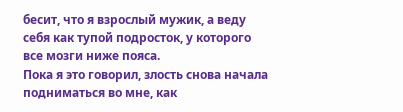бесит, что я взрослый мужик, а веду себя как тупой подросток, у которого все мозги ниже пояса.
Пока я это говорил, злость снова начала подниматься во мне, как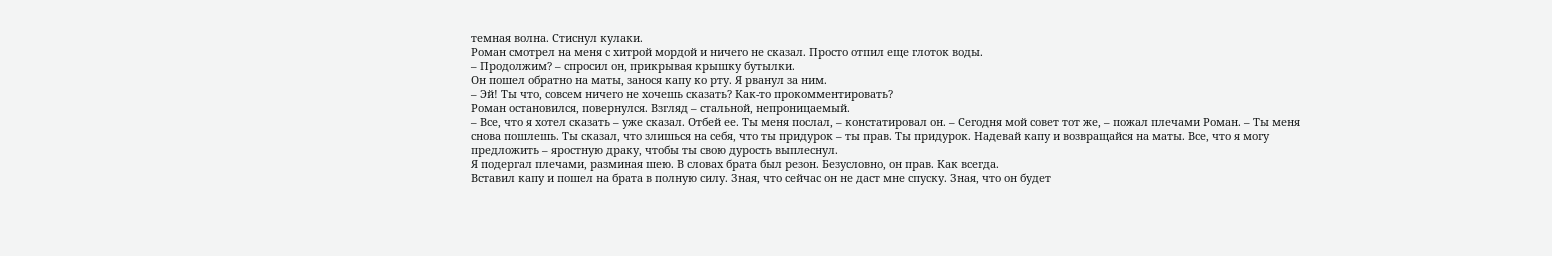темная волна. Стиснул кулаки.
Роман смотрел на меня с хитрой мордой и ничего не сказал. Просто отпил еще глоток воды.
– Продолжим? – спросил он, прикрывая крышку бутылки.
Он пошел обратно на маты, занося капу ко рту. Я рванул за ним.
– Эй! Ты что, совсем ничего не хочешь сказать? Как-то прокомментировать?
Роман остановился, повернулся. Взгляд – стальной, непроницаемый.
– Все, что я хотел сказать – уже сказал. Отбей ее. Ты меня послал, – констатировал он. – Сегодня мой совет тот же, – пожал плечами Роман. – Ты меня снова пошлешь. Ты сказал, что злишься на себя, что ты придурок – ты прав. Ты придурок. Надевай капу и возвращайся на маты. Все, что я могу предложить – яростную драку, чтобы ты свою дурость выплеснул.
Я подергал плечами, разминая шею. В словах брата был резон. Безусловно, он прав. Как всегда.
Вставил капу и пошел на брата в полную силу. Зная, что сейчас он не даст мне спуску. Зная, что он будет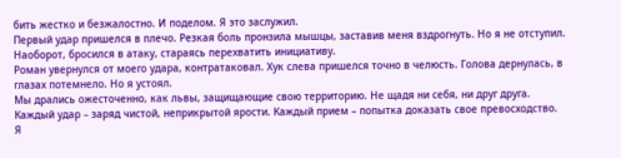бить жестко и безжалостно. И поделом. Я это заслужил.
Первый удар пришелся в плечо. Резкая боль пронзила мышцы, заставив меня вздрогнуть. Но я не отступил. Наоборот, бросился в атаку, стараясь перехватить инициативу.
Роман увернулся от моего удара, контратаковал. Хук слева пришелся точно в челюсть. Голова дернулась, в глазах потемнело. Но я устоял.
Мы дрались ожесточенно, как львы, защищающие свою территорию. Не щадя ни себя, ни друг друга. Каждый удар – заряд чистой, неприкрытой ярости. Каждый прием – попытка доказать свое превосходство.
Я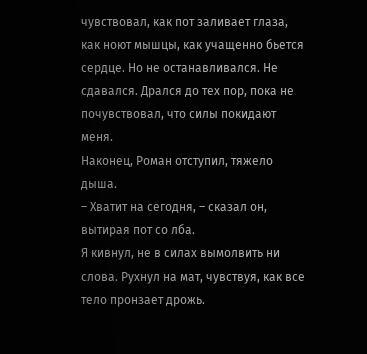чувствовал, как пот заливает глаза, как ноют мышцы, как учащенно бьется сердце. Но не останавливался. Не сдавался. Дрался до тех пор, пока не почувствовал, что силы покидают меня.
Наконец, Роман отступил, тяжело дыша.
– Хватит на сегодня, – сказал он, вытирая пот со лба.
Я кивнул, не в силах вымолвить ни слова. Рухнул на мат, чувствуя, как все тело пронзает дрожь.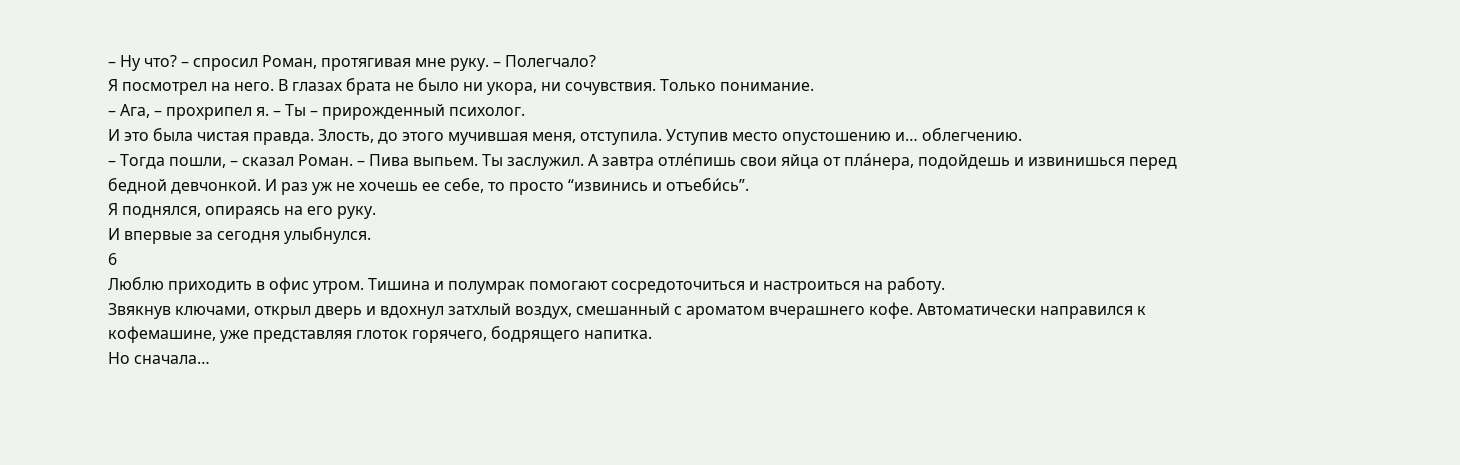– Ну что? – спросил Роман, протягивая мне руку. – Полегчало?
Я посмотрел на него. В глазах брата не было ни укора, ни сочувствия. Только понимание.
– Ага, – прохрипел я. – Ты – прирожденный психолог.
И это была чистая правда. Злость, до этого мучившая меня, отступила. Уступив место опустошению и… облегчению.
– Тогда пошли, – сказал Роман. – Пива выпьем. Ты заслужил. А завтра отле́пишь свои яйца от пла́нера, подойдешь и извинишься перед бедной девчонкой. И раз уж не хочешь ее себе, то просто “извинись и отъеби́сь”.
Я поднялся, опираясь на его руку.
И впервые за сегодня улыбнулся.
6
Люблю приходить в офис утром. Тишина и полумрак помогают сосредоточиться и настроиться на работу.
Звякнув ключами, открыл дверь и вдохнул затхлый воздух, смешанный с ароматом вчерашнего кофе. Автоматически направился к кофемашине, уже представляя глоток горячего, бодрящего напитка.
Но сначала…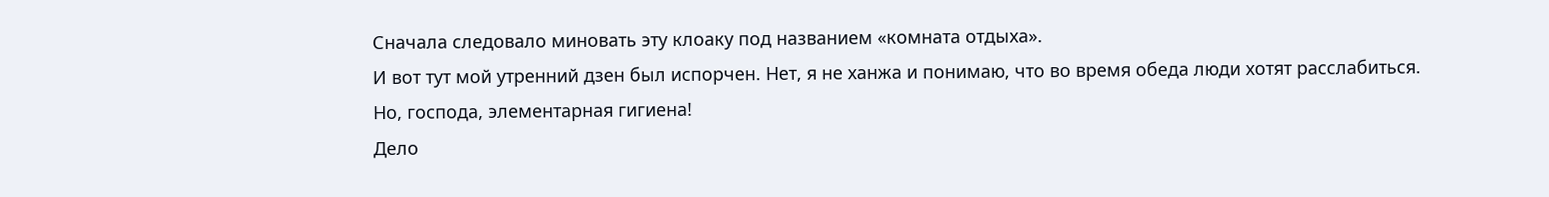Сначала следовало миновать эту клоаку под названием «комната отдыха».
И вот тут мой утренний дзен был испорчен. Нет, я не ханжа и понимаю, что во время обеда люди хотят расслабиться.
Но, господа, элементарная гигиена!
Дело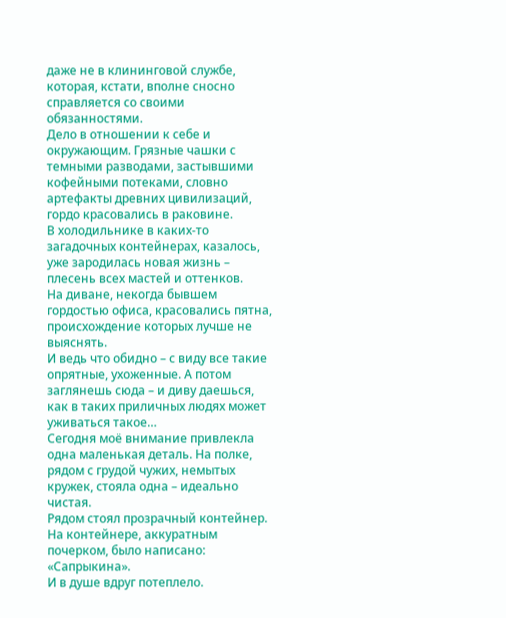даже не в клининговой службе, которая, кстати, вполне сносно справляется со своими обязанностями.
Дело в отношении к себе и окружающим. Грязные чашки с темными разводами, застывшими кофейными потеками, словно артефакты древних цивилизаций, гордо красовались в раковине.
В холодильнике в каких-то загадочных контейнерах, казалось, уже зародилась новая жизнь – плесень всех мастей и оттенков.
На диване, некогда бывшем гордостью офиса, красовались пятна, происхождение которых лучше не выяснять.
И ведь что обидно – с виду все такие опрятные, ухоженные. А потом заглянешь сюда – и диву даешься, как в таких приличных людях может уживаться такое…
Сегодня моё внимание привлекла одна маленькая деталь. На полке, рядом с грудой чужих, немытых кружек, стояла одна – идеально чистая.
Рядом стоял прозрачный контейнер. На контейнере, аккуратным почерком, было написано: «Сапрыкина».
И в душе вдруг потеплело.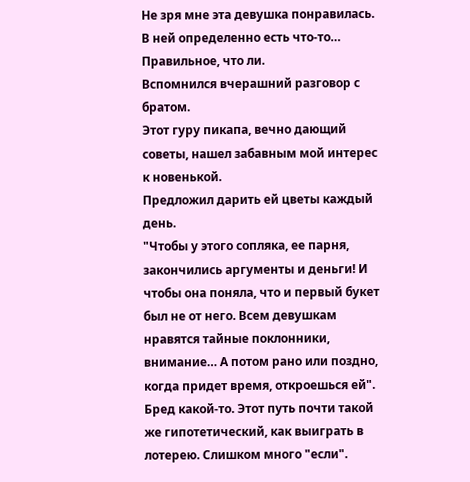Не зря мне эта девушка понравилась. В ней определенно есть что-то… Правильное, что ли.
Вспомнился вчерашний разговор с братом.
Этот гуру пикапа, вечно дающий советы, нашел забавным мой интерес к новенькой.
Предложил дарить ей цветы каждый день.
"Чтобы у этого сопляка, ее парня, закончились аргументы и деньги! И чтобы она поняла, что и первый букет был не от него. Всем девушкам нравятся тайные поклонники, внимание… А потом рано или поздно, когда придет время, откроешься ей".
Бред какой-то. Этот путь почти такой же гипотетический, как выиграть в лотерею. Слишком много "если".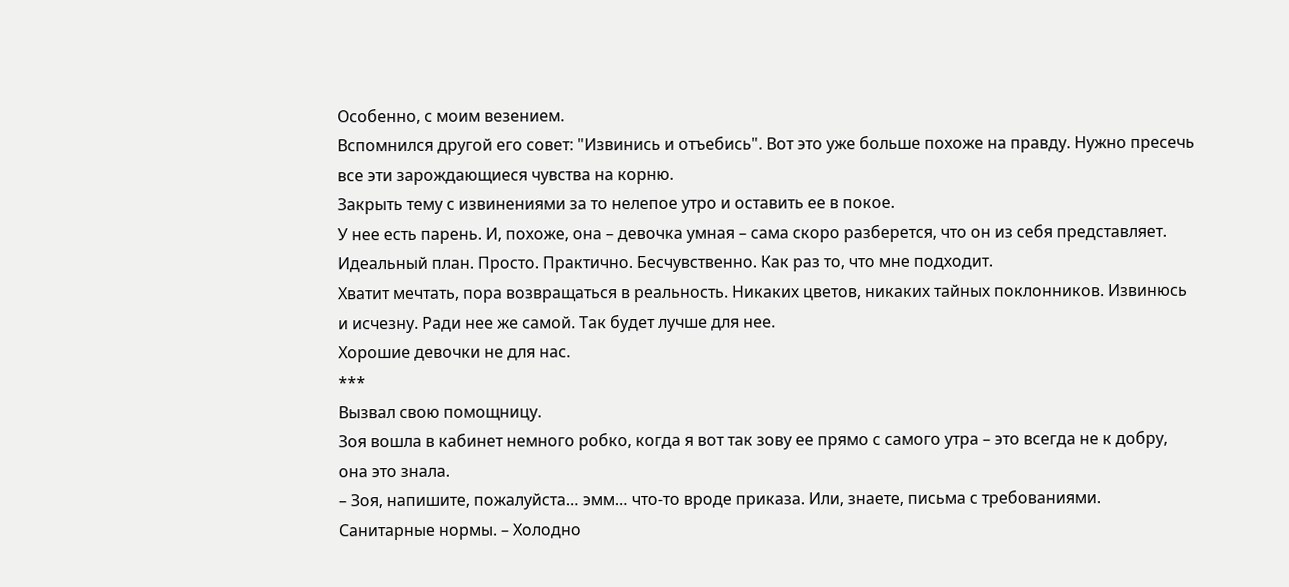Особенно, с моим везением.
Вспомнился другой его совет: "Извинись и отъебись". Вот это уже больше похоже на правду. Нужно пресечь все эти зарождающиеся чувства на корню.
Закрыть тему с извинениями за то нелепое утро и оставить ее в покое.
У нее есть парень. И, похоже, она – девочка умная – сама скоро разберется, что он из себя представляет.
Идеальный план. Просто. Практично. Бесчувственно. Как раз то, что мне подходит.
Хватит мечтать, пора возвращаться в реальность. Никаких цветов, никаких тайных поклонников. Извинюсь и исчезну. Ради нее же самой. Так будет лучше для нее.
Хорошие девочки не для нас.
***
Вызвал свою помощницу.
Зоя вошла в кабинет немного робко, когда я вот так зову ее прямо с самого утра – это всегда не к добру, она это знала.
– Зоя, напишите, пожалуйста… эмм… что-то вроде приказа. Или, знаете, письма с требованиями. Санитарные нормы. – Холодно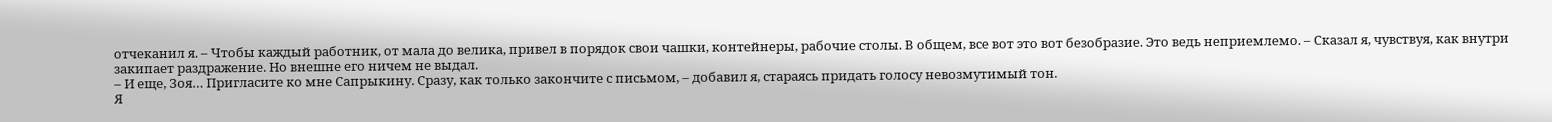отчеканил я. – Чтобы каждый работник, от мала до велика, привел в порядок свои чашки, контейнеры, рабочие столы. В общем, все вот это вот безобразие. Это ведь неприемлемо. – Сказал я, чувствуя, как внутри закипает раздражение. Но внешне его ничем не выдал.
– И еще, Зоя… Пригласите ко мне Сапрыкину. Сразу, как только закончите с письмом, – добавил я, стараясь придать голосу невозмутимый тон.
Я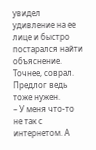увидел удивление на ее лице и быстро постарался найти объяснение. Точнее, соврал. Предлог ведь тоже нужен.
– У меня что-то не так с интернетом. А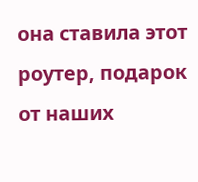она ставила этот роутер, подарок от наших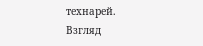технарей.
Взгляд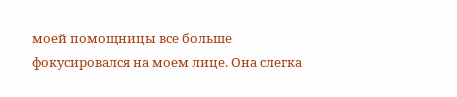моей помощницы все больше фокусировался на моем лице. Она слегка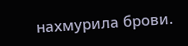нахмурила брови.